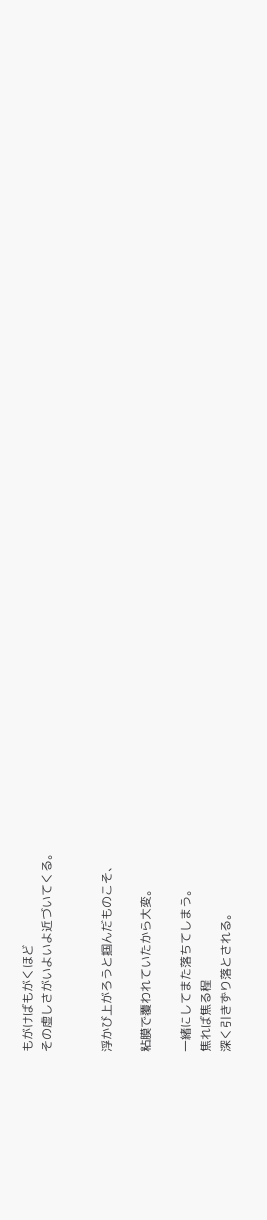もがけばもがくほど
その虚しさがいよいよ近づいてくる。


浮かび上がろうと掴んだものこそ、

粘膜で覆われていたから大変。

一緒にしてまた落ちてしまう。
焦れば焦る程
深く引きずり落とされる。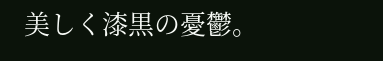美しく漆黒の憂鬱。